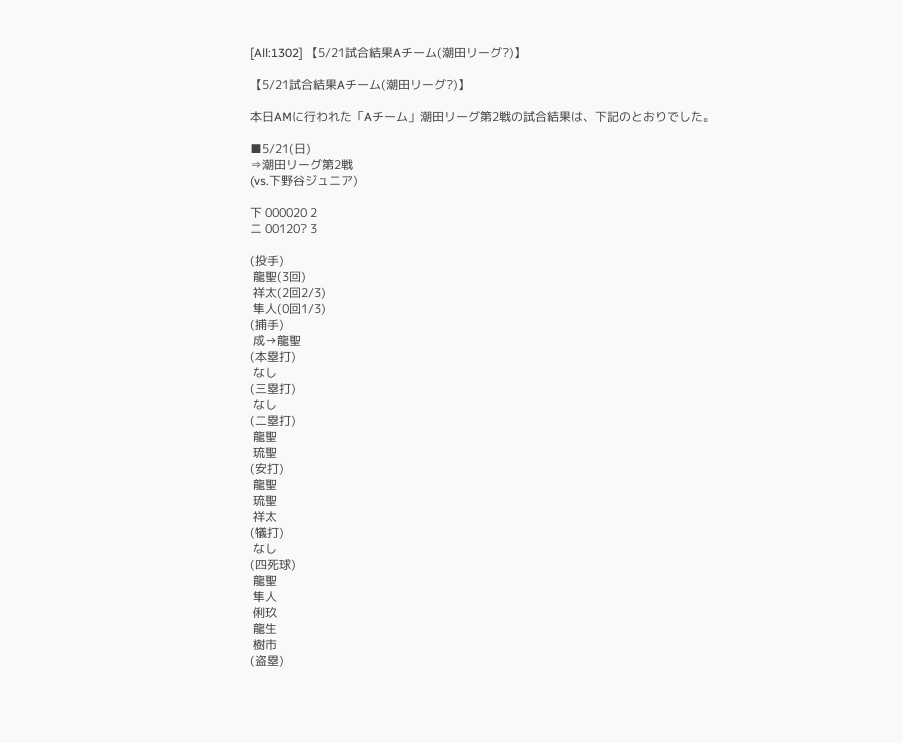[All:1302] 【5/21試合結果Aチーム(潮田リーグ?)】

【5/21試合結果Aチーム(潮田リーグ?)】

本日AMに行われた「Aチーム」潮田リーグ第2戦の試合結果は、下記のとおりでした。

■5/21(日)
⇒潮田リーグ第2戦
(vs.下野谷ジュニア)

下 000020 2
ニ 00120? 3

(投手)
 龍聖(3回)
 祥太(2回2/3)
 隼人(0回1/3)
(捕手)
 成→龍聖
(本塁打)
 なし
(三塁打)
 なし
(二塁打)
 龍聖
 琉聖
(安打)
 龍聖
 琉聖
 祥太
(犠打)
 なし
(四死球)
 龍聖
 隼人
 俐玖
 龍生
 樹市
(盗塁)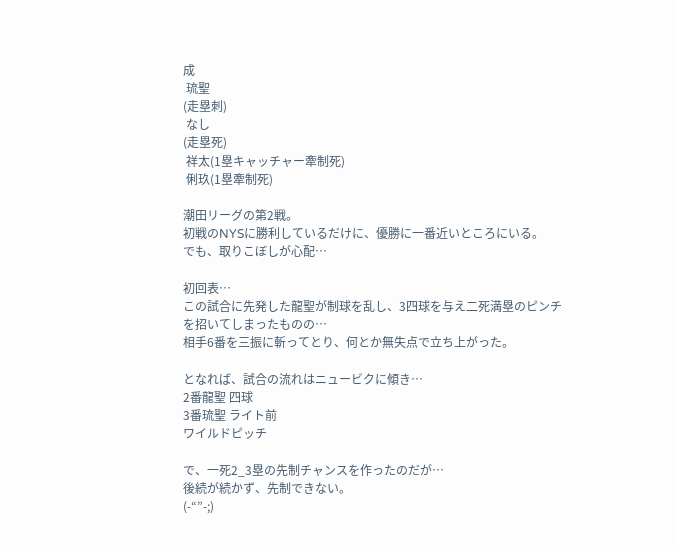成
 琉聖
(走塁刺)
 なし
(走塁死)
 祥太(1塁キャッチャー牽制死)
 俐玖(1塁牽制死)

潮田リーグの第2戦。
初戦のNYSに勝利しているだけに、優勝に一番近いところにいる。
でも、取りこぼしが心配…

初回表…
この試合に先発した龍聖が制球を乱し、3四球を与え二死満塁のピンチを招いてしまったものの…
相手6番を三振に斬ってとり、何とか無失点で立ち上がった。

となれば、試合の流れはニュービクに傾き…
2番龍聖 四球
3番琉聖 ライト前
ワイルドピッチ

で、一死2_3塁の先制チャンスを作ったのだが…
後続が続かず、先制できない。
(-“”-;)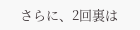さらに、2回裏は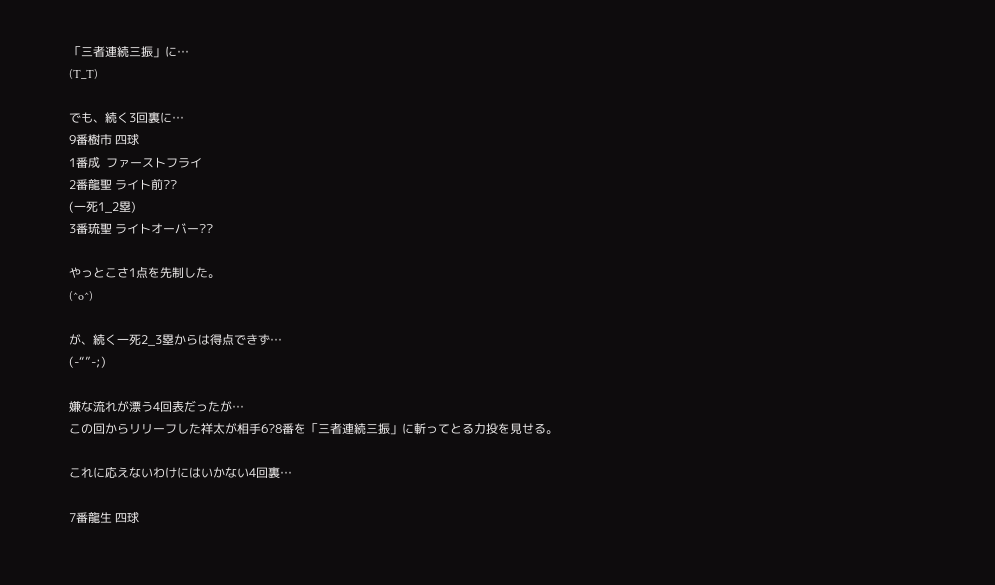「三者連続三振」に…
(T_T)

でも、続く3回裏に…
9番樹市 四球
1番成  ファーストフライ
2番龍聖 ライト前??
(一死1_2塁)
3番琉聖 ライトオーバー??

やっとこさ1点を先制した。
(^o^)

が、続く一死2_3塁からは得点できず…
(-“”-;)

嫌な流れが漂う4回表だったが…
この回からリリーフした祥太が相手6?8番を「三者連続三振」に斬ってとる力投を見せる。

これに応えないわけにはいかない4回裏…

7番龍生 四球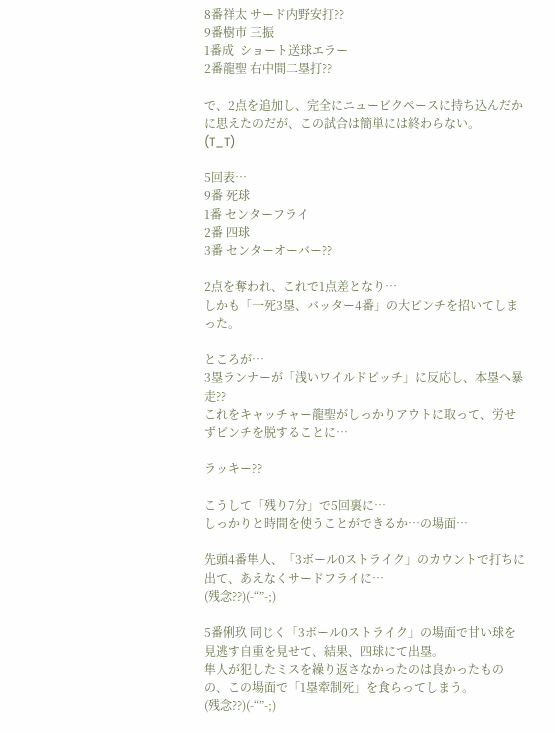8番祥太 サード内野安打??
9番樹市 三振
1番成  ショート送球エラー
2番龍聖 右中間二塁打??

で、2点を追加し、完全にニュービクペースに持ち込んだかに思えたのだが、この試合は簡単には終わらない。
(T_T)

5回表…
9番 死球
1番 センターフライ
2番 四球
3番 センターオーバー??

2点を奪われ、これで1点差となり…
しかも「一死3塁、バッター4番」の大ピンチを招いてしまった。

ところが…
3塁ランナーが「浅いワイルドピッチ」に反応し、本塁へ暴走??
これをキャッチャー龍聖がしっかりアウトに取って、労せずピンチを脱することに…

ラッキー??

こうして「残り7分」で5回裏に…
しっかりと時間を使うことができるか…の場面…

先頭4番隼人、「3ボール0ストライク」のカウントで打ちに出て、あえなくサードフライに…
(残念??)(-“”-;)

5番俐玖 同じく「3ボール0ストライク」の場面で甘い球を見逃す自重を見せて、結果、四球にて出塁。
隼人が犯したミスを繰り返さなかったのは良かったものの、この場面で「1塁牽制死」を食らってしまう。
(残念??)(-“”-;)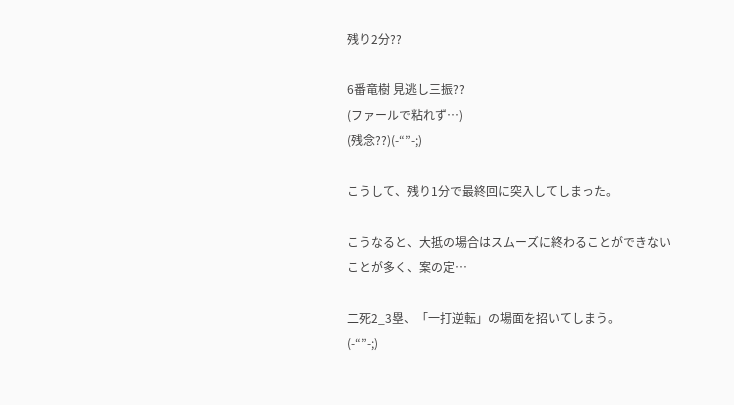残り2分??

6番竜樹 見逃し三振??
(ファールで粘れず…)
(残念??)(-“”-;)

こうして、残り1分で最終回に突入してしまった。

こうなると、大抵の場合はスムーズに終わることができないことが多く、案の定…

二死2_3塁、「一打逆転」の場面を招いてしまう。
(-“”-;)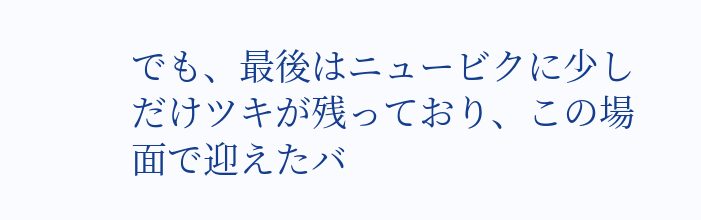でも、最後はニュービクに少しだけツキが残っており、この場面で迎えたバ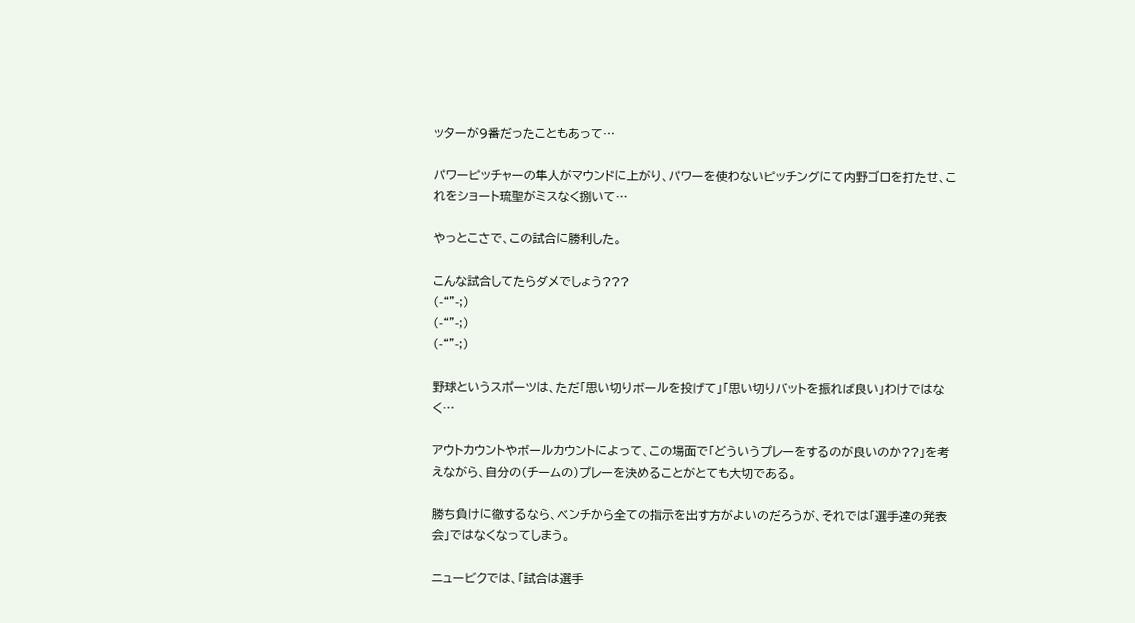ッターが9番だったこともあって…

パワーピッチャーの隼人がマウンドに上がり、パワーを使わないピッチングにて内野ゴロを打たせ、これをショート琉聖がミスなく捌いて…

やっとこさで、この試合に勝利した。

こんな試合してたらダメでしょう???
(-“”-;)
(-“”-;)
(-“”-;)

野球というスポーツは、ただ「思い切りボールを投げて」「思い切りバットを振れば良い」わけではなく…

アウトカウントやボールカウントによって、この場面で「どういうプレーをするのが良いのか??」を考えながら、自分の(チームの)プレーを決めることがとても大切である。

勝ち負けに徹するなら、ベンチから全ての指示を出す方がよいのだろうが、それでは「選手達の発表会」ではなくなってしまう。

ニュービクでは、「試合は選手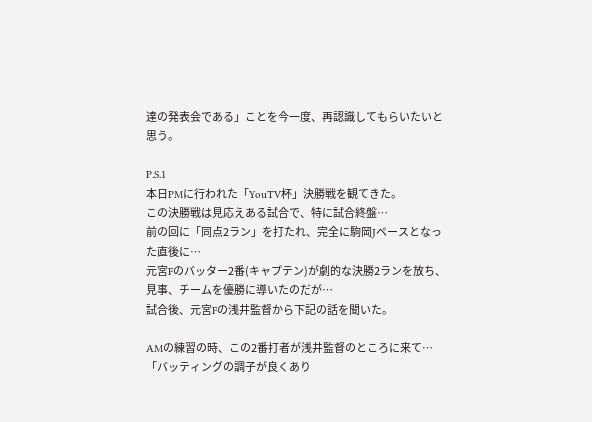達の発表会である」ことを今一度、再認識してもらいたいと思う。

P.S.1
本日PMに行われた「YouTV杯」決勝戦を観てきた。
この決勝戦は見応えある試合で、特に試合終盤…
前の回に「同点2ラン」を打たれ、完全に駒岡Jペースとなった直後に…
元宮Fのバッター2番(キャプテン)が劇的な決勝2ランを放ち、見事、チームを優勝に導いたのだが…
試合後、元宮Fの浅井監督から下記の話を聞いた。

AMの練習の時、この2番打者が浅井監督のところに来て…
「バッティングの調子が良くあり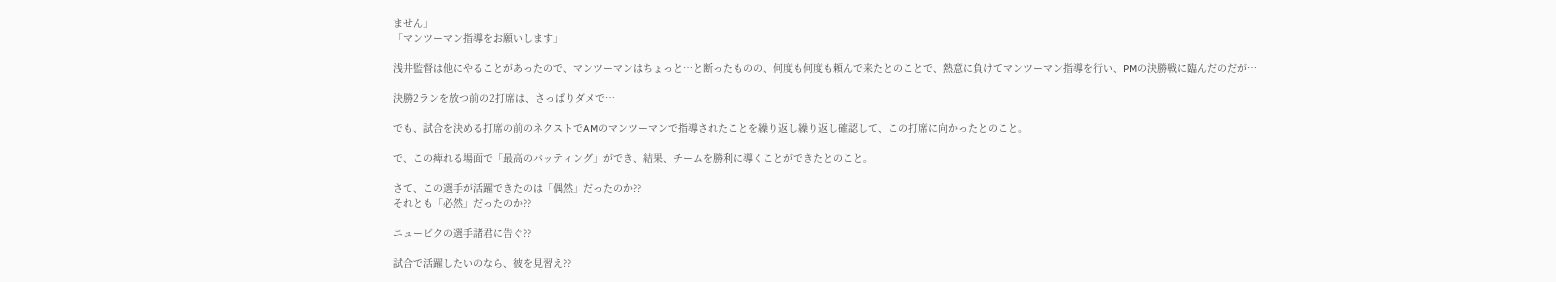ません」
「マンツーマン指導をお願いします」

浅井監督は他にやることがあったので、マンツーマンはちょっと…と断ったものの、何度も何度も頼んで来たとのことで、熱意に負けてマンツーマン指導を行い、PMの決勝戦に臨んだのだが…

決勝2ランを放つ前の2打席は、さっぱりダメで…

でも、試合を決める打席の前のネクストでAMのマンツーマンで指導されたことを繰り返し繰り返し確認して、この打席に向かったとのこと。

で、この痺れる場面で「最高のバッティング」ができ、結果、チームを勝利に導くことができたとのこと。

さて、この選手が活躍できたのは「偶然」だったのか??
それとも「必然」だったのか??

ニュービクの選手諸君に告ぐ??

試合で活躍したいのなら、彼を見習え??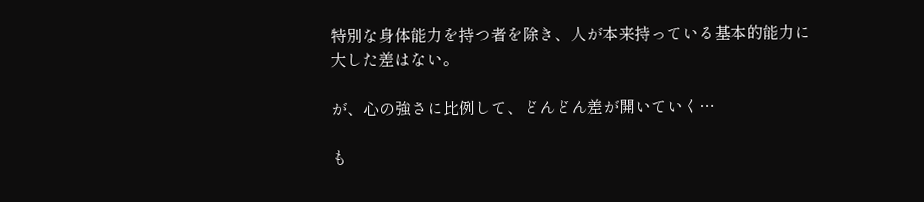特別な身体能力を持つ者を除き、人が本来持っている基本的能力に大した差はない。

が、心の強さに比例して、どんどん差が開いていく…

も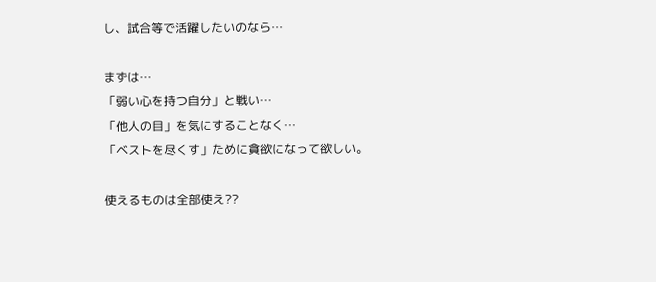し、試合等で活躍したいのなら…

まずは…
「弱い心を持つ自分」と戦い…
「他人の目」を気にすることなく…
「ベストを尽くす」ために貪欲になって欲しい。

使えるものは全部使え??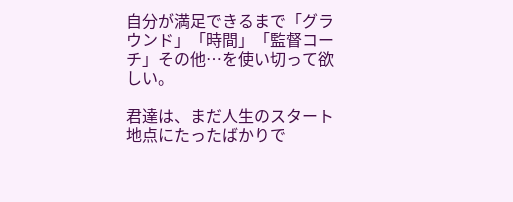自分が満足できるまで「グラウンド」「時間」「監督コーチ」その他…を使い切って欲しい。

君達は、まだ人生のスタート地点にたったばかりで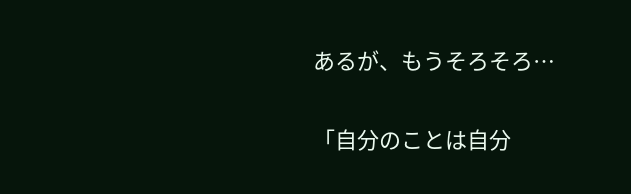あるが、もうそろそろ…

「自分のことは自分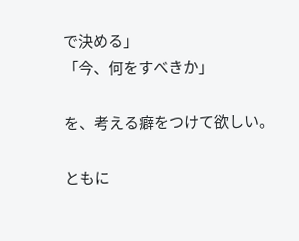で決める」
「今、何をすべきか」

を、考える癖をつけて欲しい。

ともに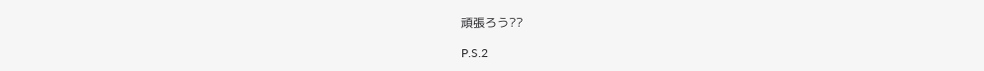頑張ろう??

P.S.2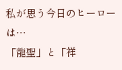私が思う今日のヒーローは…
「龍聖」と「祥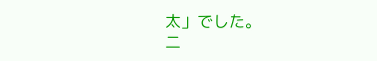太」でした。
二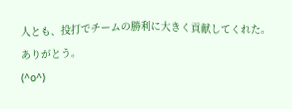人とも、投打でチームの勝利に大きく貢献してくれた。
ありがとう。
(^o^)